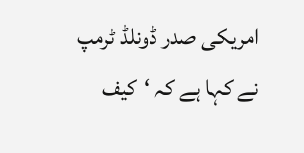امریکی صدر ڈونلڈ ٹرمپ نے کہا ہے کہ ‘کیف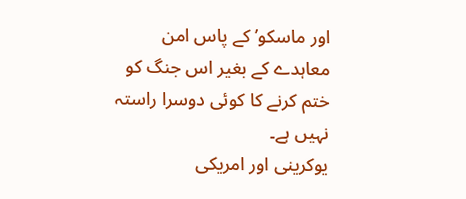اور ماسکو’ کے پاس امن معاہدے کے بغیر اس جنگ کو ختم کرنے کا کوئی دوسرا راستہ نہیں ہے۔
یوکرینی اور امریکی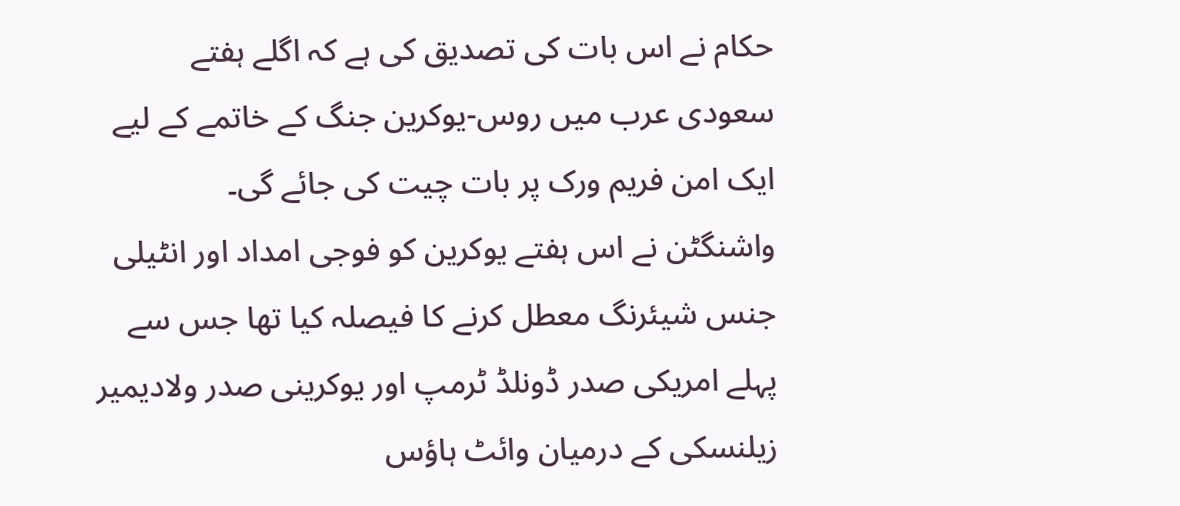حکام نے اس بات کی تصدیق کی ہے کہ اگلے ہفتے سعودی عرب میں روس-یوکرین جنگ کے خاتمے کے لیے ایک امن فریم ورک پر بات چیت کی جائے گی۔
واشنگٹن نے اس ہفتے یوکرین کو فوجی امداد اور انٹیلی جنس شیئرنگ معطل کرنے کا فیصلہ کیا تھا جس سے پہلے امریکی صدر ڈونلڈ ٹرمپ اور یوکرینی صدر ولادیمیر زیلنسکی کے درمیان وائٹ ہاؤس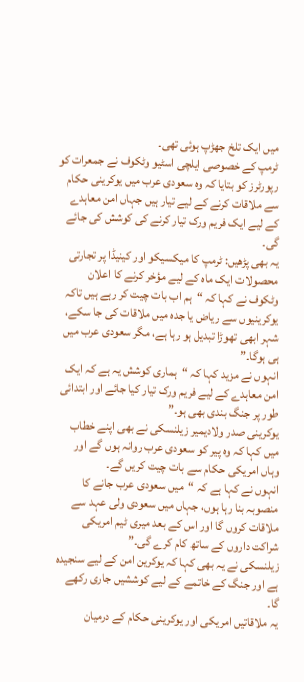میں ایک تلخ جھڑپ ہوئی تھی۔
ٹرمپ کے خصوصی ایلچی اسٹیو وٹکوف نے جمعرات کو رپورٹرز کو بتایا کہ وہ سعودی عرب میں یوکرینی حکام سے ملاقات کرنے کے لیے تیار ہیں جہاں امن معاہدے کے لیے ایک فریم ورک تیار کرنے کی کوشش کی جائے گی۔
یہ بھی پڑھیں: ٹرمپ کا میکسیکو اور کینیڈا پر تجارتی محصولات ایک ماہ کے لیے مؤخر کرنے کا اعلان
وٹکوف نے کہا کہ “ہم اب بات چیت کر رہے ہیں تاکہ یوکرینیوں سے ریاض یا جدہ میں ملاقات کی جا سکے، شہر ابھی تھوڑا تبدیل ہو رہا ہے، مگر سعودی عرب میں ہی ہوگا۔”
انہوں نے مزید کہا کہ “ہماری کوشش یہ ہے کہ ایک امن معاہدے کے لیے فریم ورک تیار کیا جائے اور ابتدائی طور پر جنگ بندی بھی ہو۔”
یوکرینی صدر ولادیمیر زیلنسکی نے بھی اپنے خطاب میں کہا کہ وہ پیر کو سعودی عرب روانہ ہوں گے اور وہاں امریکی حکام سے بات چیت کریں گے۔
انہوں نے کہا ہے کہ “میں سعودی عرب جانے کا منصوبہ بنا رہا ہوں، جہاں میں سعودی ولی عہد سے ملاقات کروں گا اور اس کے بعد میری ٹیم امریکی شراکت داروں کے ساتھ کام کرے گی۔”
زیلنسکی نے یہ بھی کہا کہ یوکرین امن کے لیے سنجیدہ ہے اور جنگ کے خاتمے کے لیے کوششیں جاری رکھے گا۔
یہ ملاقاتیں امریکی اور یوکرینی حکام کے درمیان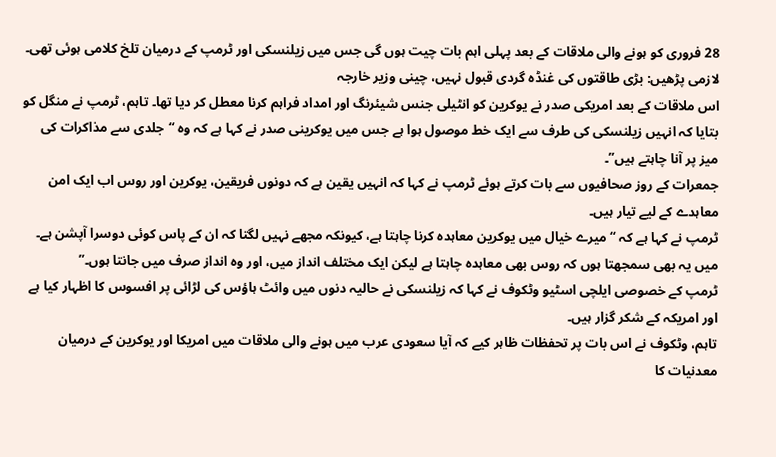28 فروری کو ہونے والی ملاقات کے بعد پہلی اہم بات چیت ہوں گی جس میں زیلنسکی اور ٹرمپ کے درمیان تلخ کلامی ہوئی تھی۔
لازمی پڑھیں: بڑی طاقتوں کی غنڈہ گردی قبول نہیں، چینی وزیر خارجہ
اس ملاقات کے بعد امریکی صدر نے یوکرین کو انٹیلی جنس شیئرنگ اور امداد فراہم کرنا معطل کر دیا تھا۔ تاہم، ٹرمپ نے منگل کو بتایا کہ انہیں زیلنسکی کی طرف سے ایک خط موصول ہوا ہے جس میں یوکرینی صدر نے کہا ہے کہ وہ “جلدی سے مذاکرات کی میز پر آنا چاہتے ہیں”۔
جمعرات کے روز صحافیوں سے بات کرتے ہوئے ٹرمپ نے کہا کہ انہیں یقین ہے کہ دونوں فریقین، یوکرین اور روس اب ایک امن معاہدے کے لیے تیار ہیں۔
ٹرمپ نے کہا ہے کہ “میرے خیال میں یوکرین معاہدہ کرنا چاہتا ہے، کیونکہ مجھے نہیں لگتا کہ ان کے پاس کوئی دوسرا آپشن ہے۔ میں یہ بھی سمجھتا ہوں کہ روس بھی معاہدہ چاہتا ہے لیکن ایک مختلف انداز میں، اور وہ انداز صرف میں جانتا ہوں۔”
ٹرمپ کے خصوصی ایلچی اسٹیو وٹکوف نے کہا کہ زیلنسکی نے حالیہ دنوں میں وائٹ ہاؤس کی لڑائی پر افسوس کا اظہار کیا ہے اور امریکہ کے شکر گزار ہیں۔
تاہم، وٹکوف نے اس بات پر تحفظات ظاہر کیے کہ آیا سعودی عرب میں ہونے والی ملاقات میں امریکا اور یوکرین کے درمیان معدنیات کا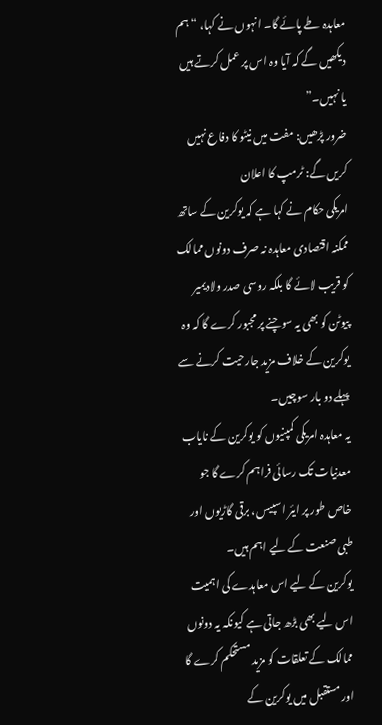معاہدہ طے پائے گا۔ انہوں نے کہا، “ہم دیکھیں گے کہ آیا وہ اس پر عمل کرتے ہیں یا نہیں۔”
ضرور پڑھیں: مفت میں نیٹو کا دفاع نہیں کریں گے: ٹرمپ کا اعلان
امریکی حکام نے کہا ہے کہ یوکرین کے ساتھ ممکنہ اقتصادی معاہدہ نہ صرف دونوں ممالک کو قریب لائے گا بلکہ روسی صدر ولادیمیر پیوٹن کو بھی یہ سوچنے پر مجبور کرے گا کہ وہ یوکرین کے خلاف مزید جارحیت کرنے سے پہلے دو بار سوچیں۔
یہ معاہدہ امریکی کمپنیوں کو یوکرین کے نایاب معدنیات تک رسائی فراہم کرے گا جو خاص طور پر ایئر اسپیس، برقی گاڑیوں اور طبی صنعت کے لیے اہم ہیں۔
یوکرین کے لیے اس معاہدے کی اہمیت اس لیے بھی بڑھ جاتی ہے کیونکہ یہ دونوں ممالک کے تعلقات کو مزید مستحکم کرے گا اور مستقبل میں یوکرین کے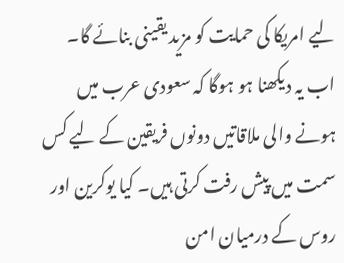لیے امریکا کی حمایت کو مزید یقینی بنائے گا۔
اب یہ دیکھنا ہو ہوگا کہ سعودی عرب میں ہونے والی ملاقاتیں دونوں فریقین کے لیے کس سمت میں پیش رفت کرتی ہیں۔ کیا یوکرین اور روس کے درمیان امن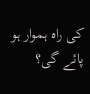کی راہ ہموار ہو پائے گی؟